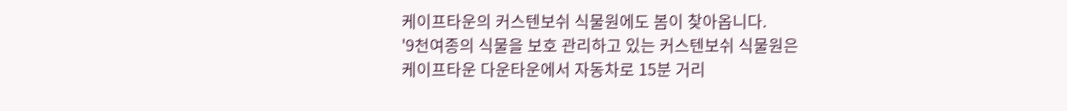케이프타운의 커스텐보쉬 식물원에도 봄이 찾아옵니다.
'9천여종의 식물을 보호 관리하고 있는 커스텐보쉬 식물원은
케이프타운 다운타운에서 자동차로 15분 거리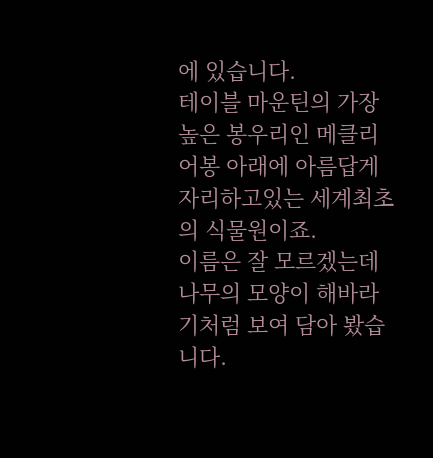에 있습니다.
테이블 마운틴의 가장 높은 봉우리인 메클리어봉 아래에 아름답게 자리하고있는 세계최초의 식물원이죠.
이름은 잘 모르겠는데 나무의 모양이 해바라기처럼 보여 담아 봤습니다.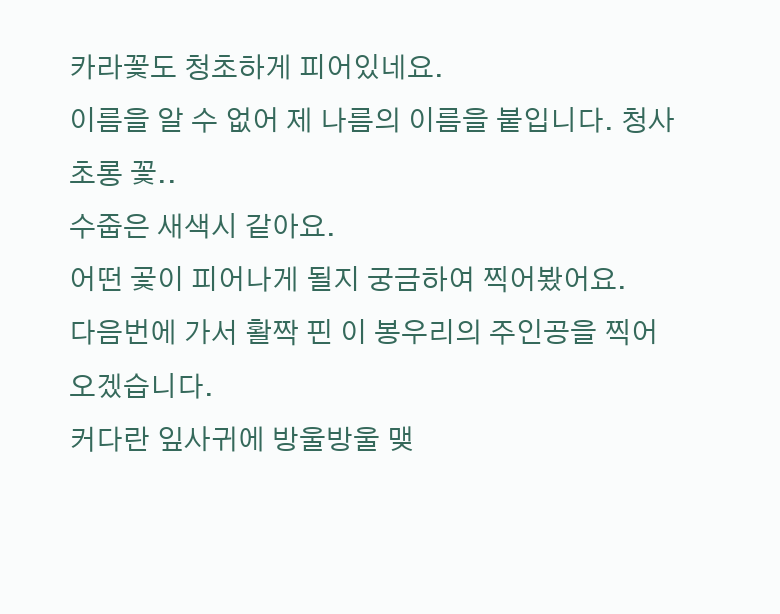카라꽃도 청초하게 피어있네요.
이름을 알 수 없어 제 나름의 이름을 붙입니다. 청사초롱 꽃..
수줍은 새색시 같아요.
어떤 곷이 피어나게 될지 궁금하여 찍어봤어요.
다음번에 가서 활짝 핀 이 봉우리의 주인공을 찍어오겠습니다.
커다란 잎사귀에 방울방울 맺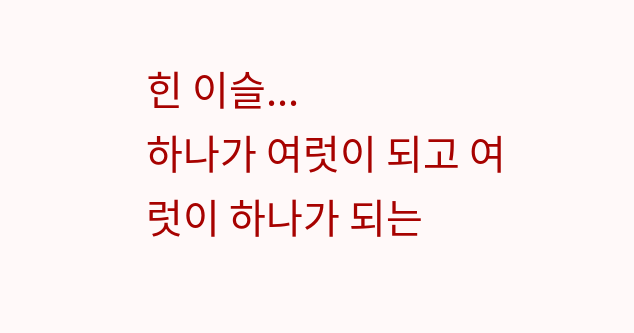힌 이슬...
하나가 여럿이 되고 여럿이 하나가 되는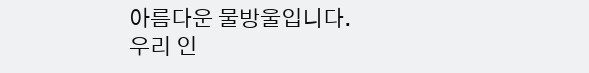아름다운 물방울입니다.
우리 인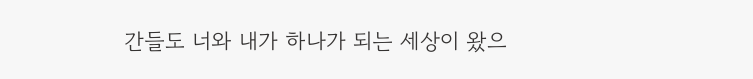간들도 너와 내가 하나가 되는 세상이 왔으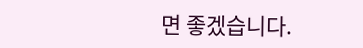면 좋겠습니다.